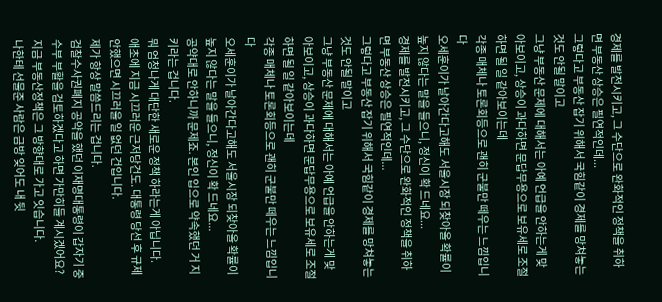경제를 발전시키고, 그 수단으로 완화적인 정책을 취하면 부동산 상승은 필연적인데...
그렇다고 부동산 잡기 위해서 국힘같이 경제를 망쳐놓는것도 안될 말이고
그냥 부동산 문제에 대해서는 아예 언급을 안하는게 맞아보이고, 상승이 과다하면 문답무용으로 보유세로 조절하면 될 일 같아보이는데
각종 매체나 토론회등으로 괜히 군불만 떼우는 느낌입니다
오세훈이가 날아간다고해도 서울시장 되찾아올 확률이 높지 않다는 말을 들으니, 정신이 확 드네요...
경제를 발전시키고, 그 수단으로 완화적인 정책을 취하면 부동산 상승은 필연적인데...
그렇다고 부동산 잡기 위해서 국힘같이 경제를 망쳐놓는것도 안될 말이고
그냥 부동산 문제에 대해서는 아예 언급을 안하는게 맞아보이고, 상승이 과다하면 문답무용으로 보유세로 조절하면 될 일 같아보이는데
각종 매체나 토론회등으로 괜히 군불만 떼우는 느낌입니다
오세훈이가 날아간다고해도 서울시장 되찾아올 확률이 높지 않다는 말을 들으니, 정신이 확 드네요...
공약대로 안하니까 문제죠. 본인 입으로 약속했던 거 지키라는 겁니다.
뭐 엄청나게 대단한 새로운 정책 하라는게 아닙니다.
애초에 지금 시끄러운 근저당건도. 대통령 당선 후 규제안했으면 시끄러울 일 없던 건입니다.
제가 항상 말씀드리는 겁니다.
검찰수사권폐지 공약을 했던 이재명대통령이 갑자기 중수부 부활을 검토하겠다고 하면 가만히들 계시겠어요?
지금 부동산정책은 그 방향대로 가고 잇습니다.
나한테 선물준 사람은 금방 잊어도 내 뒷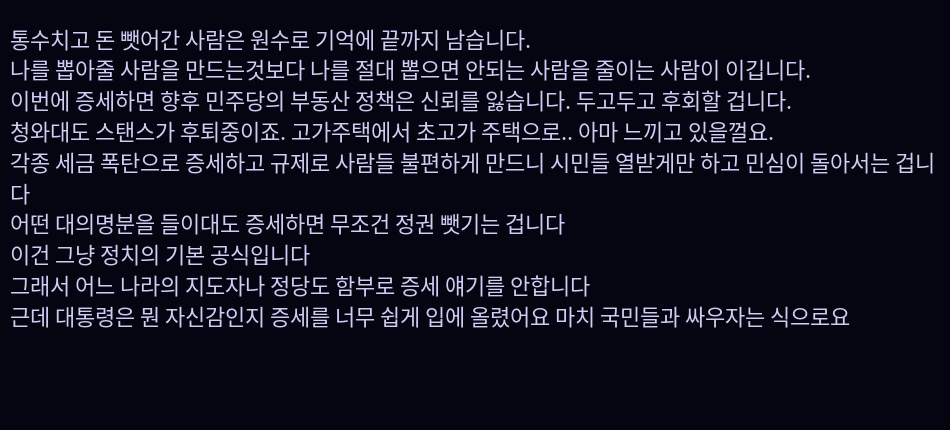통수치고 돈 뺏어간 사람은 원수로 기억에 끝까지 남습니다.
나를 뽑아줄 사람을 만드는것보다 나를 절대 뽑으면 안되는 사람을 줄이는 사람이 이깁니다.
이번에 증세하면 향후 민주당의 부동산 정책은 신뢰를 잃습니다. 두고두고 후회할 겁니다.
청와대도 스탠스가 후퇴중이죠. 고가주택에서 초고가 주택으로.. 아마 느끼고 있을껄요.
각종 세금 폭탄으로 증세하고 규제로 사람들 불편하게 만드니 시민들 열받게만 하고 민심이 돌아서는 겁니다
어떤 대의명분을 들이대도 증세하면 무조건 정권 뺏기는 겁니다
이건 그냥 정치의 기본 공식입니다
그래서 어느 나라의 지도자나 정당도 함부로 증세 얘기를 안합니다
근데 대통령은 뭔 자신감인지 증세를 너무 쉽게 입에 올렸어요 마치 국민들과 싸우자는 식으로요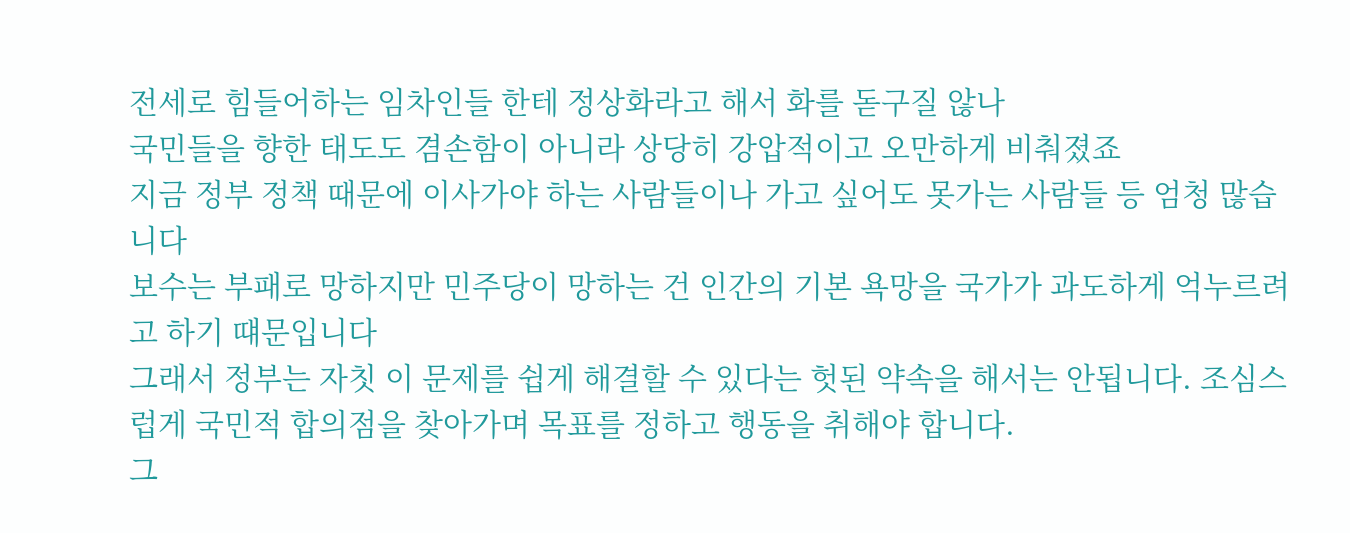전세로 힘들어하는 임차인들 한테 정상화라고 해서 화를 돋구질 않나
국민들을 향한 태도도 겸손함이 아니라 상당히 강압적이고 오만하게 비춰졌죠
지금 정부 정책 때문에 이사가야 하는 사람들이나 가고 싶어도 못가는 사람들 등 엄청 많습니다
보수는 부패로 망하지만 민주당이 망하는 건 인간의 기본 욕망을 국가가 과도하게 억누르려고 하기 떄문입니다
그래서 정부는 자칫 이 문제를 쉽게 해결할 수 있다는 헛된 약속을 해서는 안됩니다. 조심스럽게 국민적 합의점을 찾아가며 목표를 정하고 행동을 취해야 합니다.
그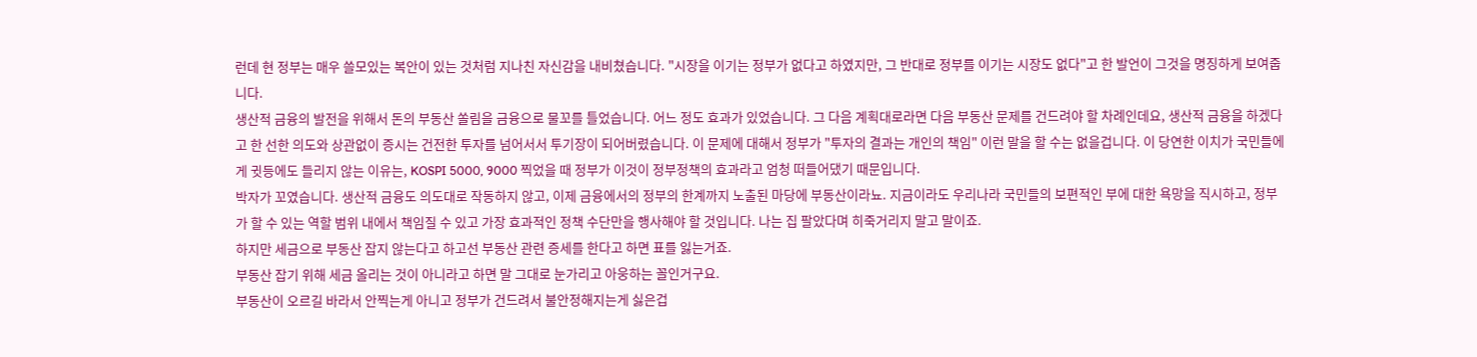런데 현 정부는 매우 쓸모있는 복안이 있는 것처럼 지나친 자신감을 내비쳤습니다. "시장을 이기는 정부가 없다고 하였지만, 그 반대로 정부를 이기는 시장도 없다"고 한 발언이 그것을 명징하게 보여줍니다.
생산적 금융의 발전을 위해서 돈의 부동산 쏠림을 금융으로 물꼬를 틀었습니다. 어느 정도 효과가 있었습니다. 그 다음 계획대로라면 다음 부동산 문제를 건드려야 할 차례인데요, 생산적 금융을 하겠다고 한 선한 의도와 상관없이 증시는 건전한 투자를 넘어서서 투기장이 되어버렸습니다. 이 문제에 대해서 정부가 "투자의 결과는 개인의 책임" 이런 말을 할 수는 없을겁니다. 이 당연한 이치가 국민들에게 귓등에도 들리지 않는 이유는, KOSPI 5000, 9000 찍었을 때 정부가 이것이 정부정책의 효과라고 엄청 떠들어댔기 때문입니다.
박자가 꼬였습니다. 생산적 금융도 의도대로 작동하지 않고, 이제 금융에서의 정부의 한계까지 노출된 마당에 부동산이라뇨. 지금이라도 우리나라 국민들의 보편적인 부에 대한 욕망을 직시하고, 정부가 할 수 있는 역할 범위 내에서 책임질 수 있고 가장 효과적인 정책 수단만을 행사해야 할 것입니다. 나는 집 팔았다며 히죽거리지 말고 말이죠.
하지만 세금으로 부동산 잡지 않는다고 하고선 부동산 관련 증세를 한다고 하면 표를 잃는거죠.
부동산 잡기 위해 세금 올리는 것이 아니라고 하면 말 그대로 눈가리고 아웅하는 꼴인거구요.
부동산이 오르길 바라서 안찍는게 아니고 정부가 건드려서 불안정해지는게 싫은겁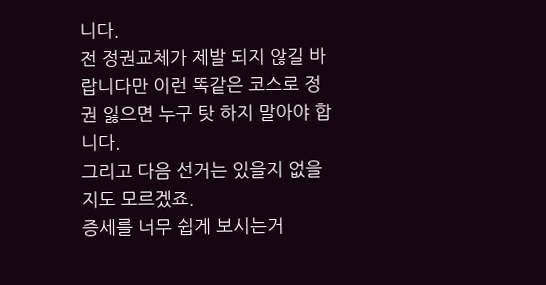니다.
전 정권교체가 제발 되지 않길 바랍니다만 이런 똑같은 코스로 정권 잃으면 누구 탓 하지 말아야 합니다.
그리고 다음 선거는 있을지 없을지도 모르겠죠.
증세를 너무 쉽게 보시는거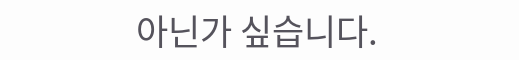아닌가 싶습니다.